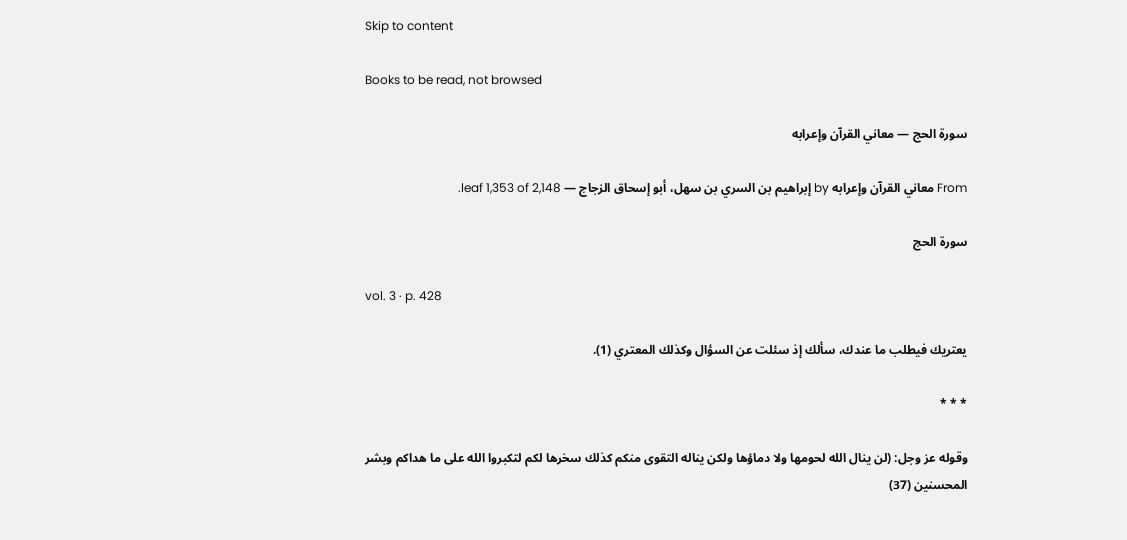Skip to content

Books to be read, not browsed

سورة الحج — معاني القرآن وإعرابه

From معاني القرآن وإعرابه by إبراهيم بن السري بن سهل، أبو إسحاق الزجاج — leaf 1,353 of 2,148.

سورة الحج

vol. 3 · p. 428

يعتريك فيطلب ما عندك، سألك إذ سئلت عن السؤال وكذلك المعتري (1).

* * *

وقوله عز وجل: (لن ينال الله لحومها ولا دماؤها ولكن يناله التقوى منكم كذلك سخرها لكم لتكبروا الله على ما هداكم وبشر المحسنين (37)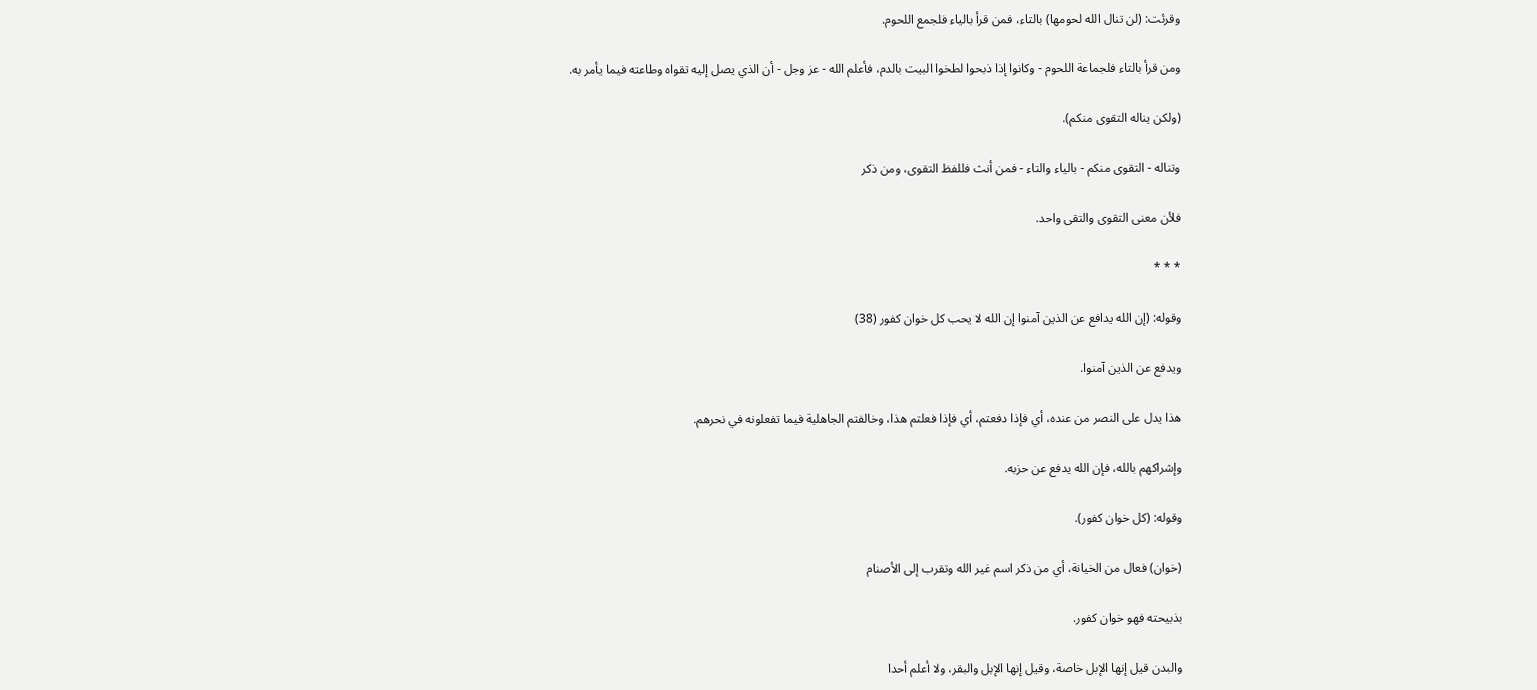وقرئت: (لن تنال الله لحومها) بالتاء، فمن قرأ بالياء فلجمع اللحوم.

ومن قرأ بالتاء فلجماعة اللحوم - وكانوا إذا ذبحوا لطخوا البيت بالدم، فأعلم الله - عز وجل - أن الذي يصل إليه تقواه وطاعته فيما يأمر به.

(ولكن يناله التقوى منكم).

وتناله - التقوى منكم - بالياء والتاء - فمن أنث فللفظ التقوى، ومن ذكر

فلأن معنى التقوى والتقى واحد.

* * *

وقوله: (إن الله يدافع عن الذين آمنوا إن الله لا يحب كل خوان كفور (38)

ويدفع عن الذين آمنوا.

هذا يدل على النصر من عنده، أي فإذا دفعتم، أي فإذا فعلتم هذا، وخالفتم الجاهلية فيما تفعلونه في نحرهم.

وإشراكهم بالله، فإن الله يدفع عن حزبه.

وقوله: (كل خوان كفور).

(خوان) فعال من الخيانة، أي من ذكر اسم غير الله وتقرب إلى الأصنام

بذبيحته فهو خوان كفور.

والبدن قيل إنها الإبل خاصة، وقيل إنها الإبل والبقر، ولا أعلم أحدا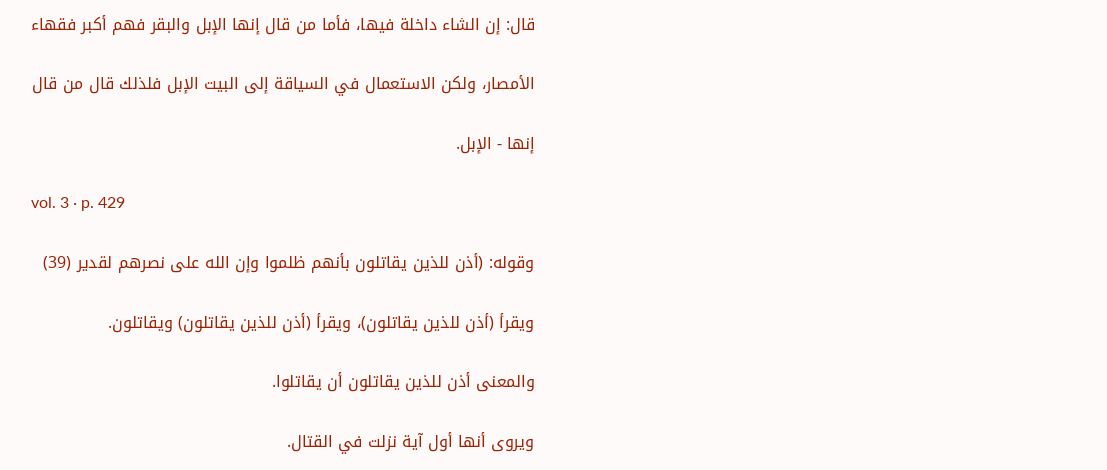قال: إن الشاء داخلة فيها، فأما من قال إنها الإبل والبقر فهم أكبر فقهاء

الأمصار، ولكن الاستعمال في السياقة إلى البيت الإبل فلذلك قال من قال

إنها - الإبل.

vol. 3 · p. 429

وقوله: (أذن للذين يقاتلون بأنهم ظلموا وإن الله على نصرهم لقدير (39)

ويقرأ (أذن للذين يقاتلون)، ويقرأ (أذن للذين يقاتلون) ويقاتلون.

والمعنى أذن للذين يقاتلون أن يقاتلوا.

ويروى أنها أول آية نزلت في القتال.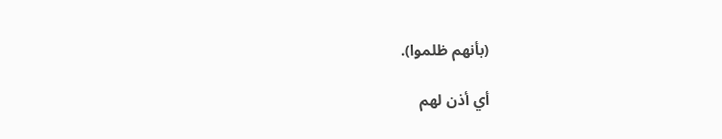(بأنهم ظلموا).

أي أذن لهم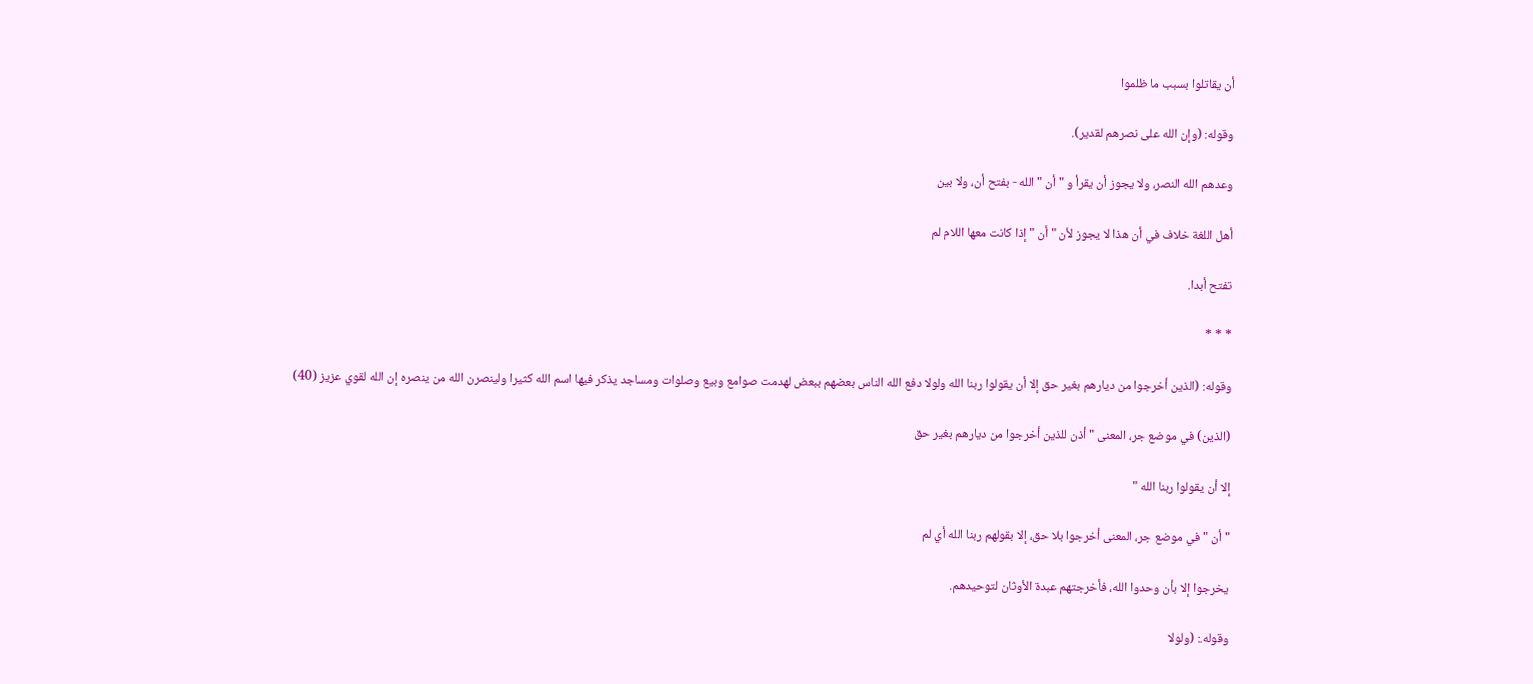أن يقاتلوا بسبب ما ظلموا

وقوله: (وإن الله على نصرهم لقدير).

وعدهم الله النصر، ولا يجوز أن يقرأ و " أن " الله - بفتح أن، ولا بين

أهل اللغة خلاف في أن هذا لا يجوز لأن " أن " إذا كانت معها اللام لم

تفتح أبدا.

* * *

وقوله: (الذين أخرجوا من ديارهم بغير حق إلا أن يقولوا ربنا الله ولولا دفع الله الناس بعضهم ببعض لهدمت صوامع وبيع وصلوات ومساجد يذكر فيها اسم الله كثيرا ولينصرن الله من ينصره إن الله لقوي عزيز (40)

(الذين) في موضع جر، المعنى " أذن للذين أخرجوا من ديارهم بغير حق

إلا أن يقولوا ربنا الله "

" أن " في موضع جر، المعنى أخرجوا بلا حق، إلا بقولهم ربنا الله أي لم

يخرجوا إلا بأن وحدوا الله، فأخرجتهم عبدة الأوثان لتوحيدهم.

وقوله.: (ولولا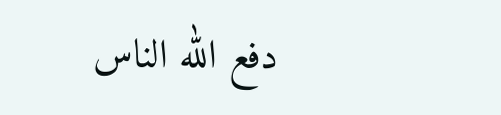دفع الله الناس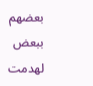بعضهم ببعض لهدمت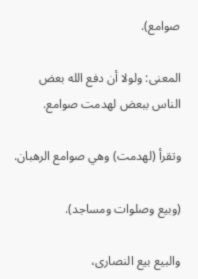صوامع).

المعنى: ولولا أن دفع الله بعض الناس ببعض لهدمت صوامع.

وتقرأ (لهدمت) وهي صوامع الرهبان.

(وبيع وصلوات ومساجد).

والبيع بيع النصارى،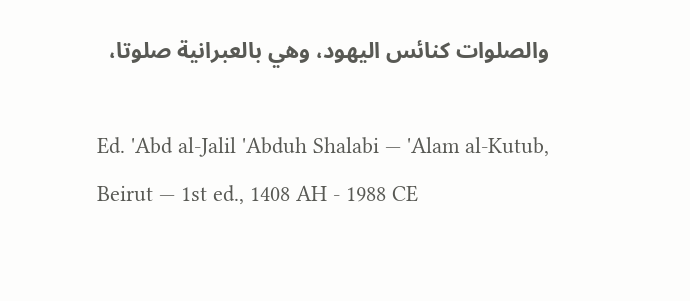والصلوات كنائس اليهود، وهي بالعبرانية صلوتا،

Ed. 'Abd al-Jalil 'Abduh Shalabi — 'Alam al-Kutub, Beirut — 1st ed., 1408 AH - 1988 CE